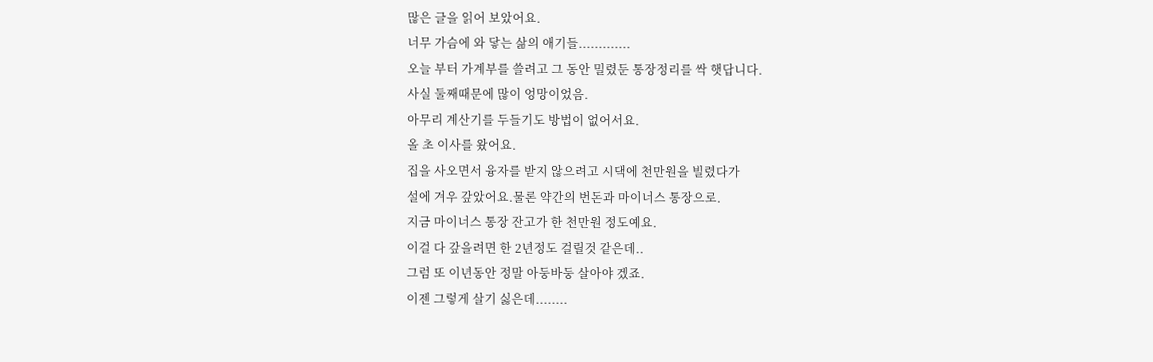많은 글을 읽어 보았어요.
너무 가슴에 와 닿는 삶의 애기들.............
오늘 부터 가계부를 쓸려고 그 동안 밀렸둔 통장정리를 싹 햇답니다.
사실 둘째때문에 많이 엉망이었음.
아무리 계산기를 두들기도 방법이 없어서요.
올 초 이사를 왔어요.
집을 사오면서 융자를 받지 않으려고 시댁에 천만원을 빌렸다가
설에 겨우 갚았어요.물론 약간의 번돈과 마이너스 통장으로.
지금 마이너스 통장 잔고가 한 천만원 정도예요.
이걸 다 갚을려면 한 2년정도 걸릴것 같은데..
그럼 또 이년동안 정말 아둥바둥 살아야 겠죠.
이젠 그렇게 살기 싫은데........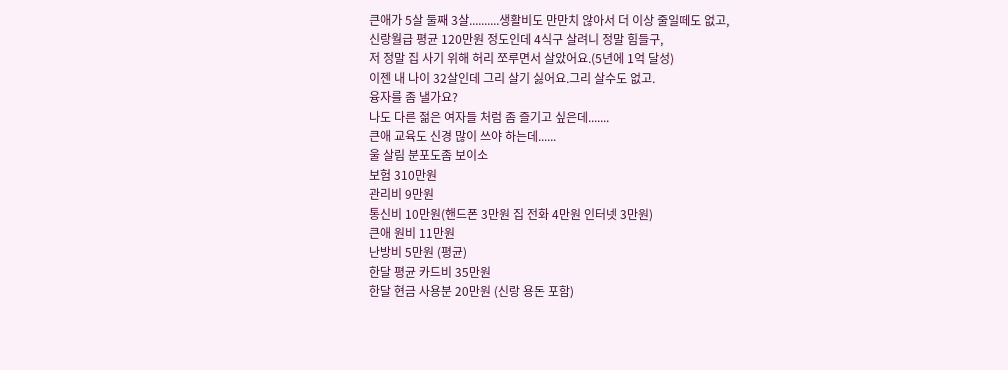큰애가 5살 둘째 3살..........생활비도 만만치 않아서 더 이상 줄일떼도 없고,
신랑월급 평균 120만원 정도인데 4식구 살려니 정말 힘들구,
저 정말 집 사기 위해 허리 쪼루면서 살았어요.(5년에 1억 달성)
이젠 내 나이 32살인데 그리 살기 싫어요.그리 살수도 없고.
융자를 좀 낼가요?
나도 다른 젊은 여자들 처럼 좀 즐기고 싶은데.......
큰애 교육도 신경 많이 쓰야 하는데......
울 살림 분포도좀 보이소
보험 310만원
관리비 9만원
통신비 10만원(핸드폰 3만원 집 전화 4만원 인터넷 3만원)
큰애 원비 11만원
난방비 5만원 (평균)
한달 평균 카드비 35만원
한달 현금 사용분 20만원 (신랑 용돈 포함)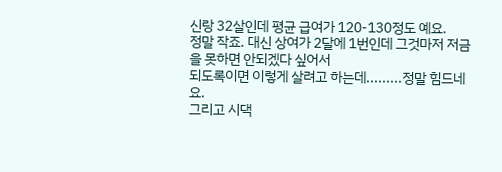신랑 32살인데 평균 급여가 120-130정도 예요.
정말 작죠. 대신 상여가 2달에 1번인데 그것마저 저금을 못하면 안되겠다 싶어서
되도록이면 이렇게 살려고 하는데.........정말 힘드네요.
그리고 시댁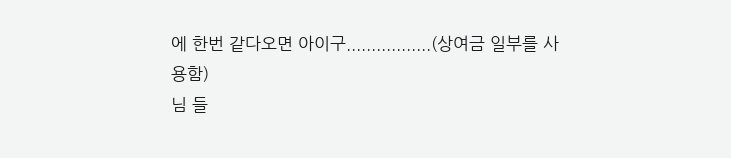에 한번 같다오면 아이구.................(상여금 일부를 사용함)
님 들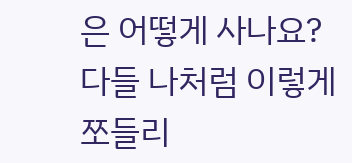은 어떻게 사나요?
다들 나처럼 이렇게 쪼들리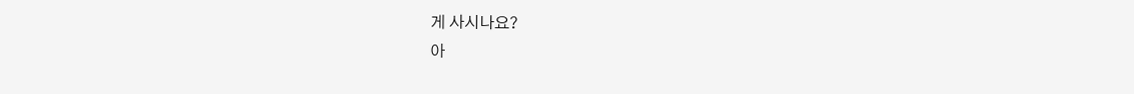게 사시나요?
아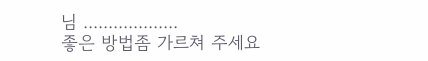님 ...................
좋은 방법좀 가르쳐 주세요